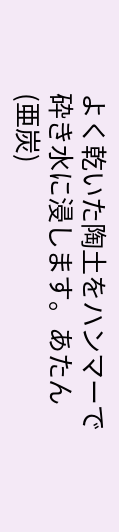よく乾いた陶土をハンマーで砕き水に浸します。あたん(亜炭)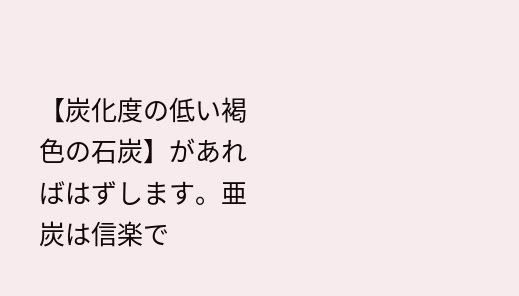【炭化度の低い褐色の石炭】があればはずします。亜炭は信楽で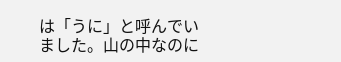は「うに」と呼んでいました。山の中なのに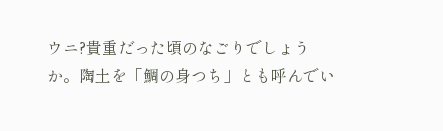ウニ?貴重だった頃のなごりでしょうか。陶土を「鯛の身つち」とも呼んでい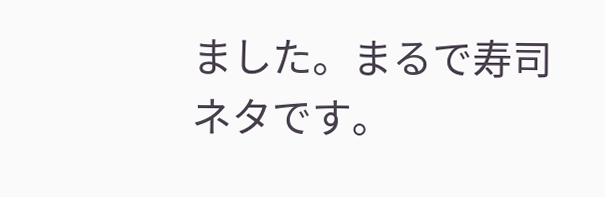ました。まるで寿司ネタです。